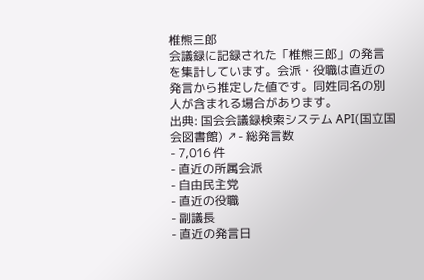椎熊三郎
会議録に記録された「椎熊三郎」の発言を集計しています。会派・役職は直近の発言から推定した値です。同姓同名の別人が含まれる場合があります。
出典: 国会会議録検索システム API(国立国会図書館) ↗- 総発言数
- 7,016 件
- 直近の所属会派
- 自由民主党
- 直近の役職
- 副議長
- 直近の発言日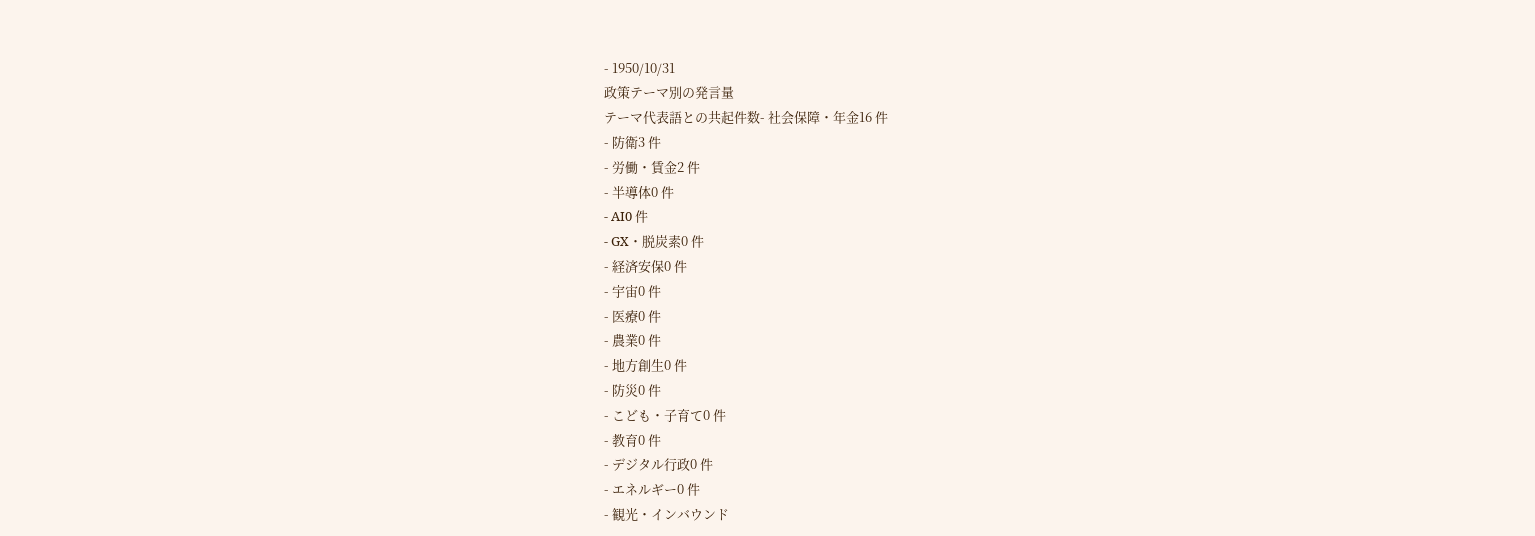- 1950/10/31
政策テーマ別の発言量
テーマ代表語との共起件数- 社会保障・年金16 件
- 防衛3 件
- 労働・賃金2 件
- 半導体0 件
- AI0 件
- GX・脱炭素0 件
- 経済安保0 件
- 宇宙0 件
- 医療0 件
- 農業0 件
- 地方創生0 件
- 防災0 件
- こども・子育て0 件
- 教育0 件
- デジタル行政0 件
- エネルギー0 件
- 観光・インバウンド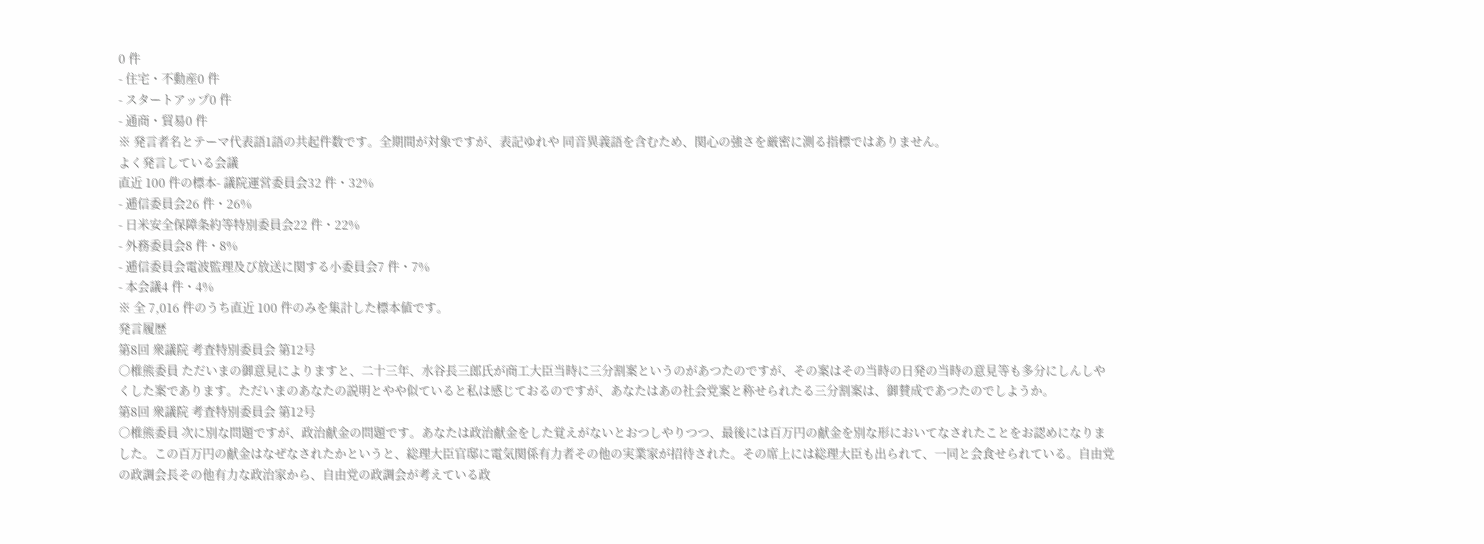0 件
- 住宅・不動産0 件
- スタートアップ0 件
- 通商・貿易0 件
※ 発言者名とテーマ代表語1語の共起件数です。全期間が対象ですが、表記ゆれや 同音異義語を含むため、関心の強さを厳密に測る指標ではありません。
よく発言している会議
直近 100 件の標本- 議院運営委員会32 件・32%
- 逓信委員会26 件・26%
- 日米安全保障条約等特別委員会22 件・22%
- 外務委員会8 件・8%
- 逓信委員会電波監理及び放送に関する小委員会7 件・7%
- 本会議4 件・4%
※ 全 7,016 件のうち直近 100 件のみを集計した標本値です。
発言履歴
第8回 衆議院 考査特別委員会 第12号
○椎熊委員 ただいまの御意見によりますと、二十三年、水谷長三郎氏が商工大臣当時に三分割案というのがあつたのですが、その案はその当時の日発の当時の意見等も多分にしんしやくした案であります。ただいまのあなたの説明とやや似ていると私は感じておるのですが、あなたはあの社会党案と称せられたる三分割案は、御賛成であつたのでしようか。
第8回 衆議院 考査特別委員会 第12号
○椎熊委員 次に別な問題ですが、政治献金の問題です。あなたは政治献金をした覚えがないとおつしやりつつ、最後には百万円の献金を別な形においてなされたことをお認めになりました。この百万円の献金はなぜなされたかというと、総理大臣官邸に電気関係有力者その他の実業家が招待された。その席上には総理大臣も出られて、一同と会食せられている。自由党の政調会長その他有力な政治家から、自由党の政調会が考えている政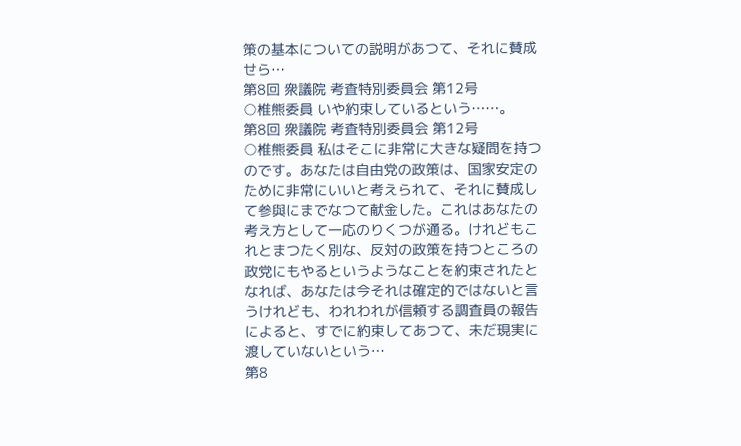策の基本についての説明があつて、それに賛成せら…
第8回 衆議院 考査特別委員会 第12号
○椎熊委員 いや約束しているという……。
第8回 衆議院 考査特別委員会 第12号
○椎熊委員 私はそこに非常に大きな疑問を持つのです。あなたは自由党の政策は、国家安定のために非常にいいと考えられて、それに賛成して参與にまでなつて献金した。これはあなたの考え方として一応のりくつが通る。けれどもこれとまつたく別な、反対の政策を持つところの政党にもやるというようなことを約束されたとなれば、あなたは今それは確定的ではないと言うけれども、われわれが信頼する調査員の報告によると、すでに約束してあつて、未だ現実に渡していないという…
第8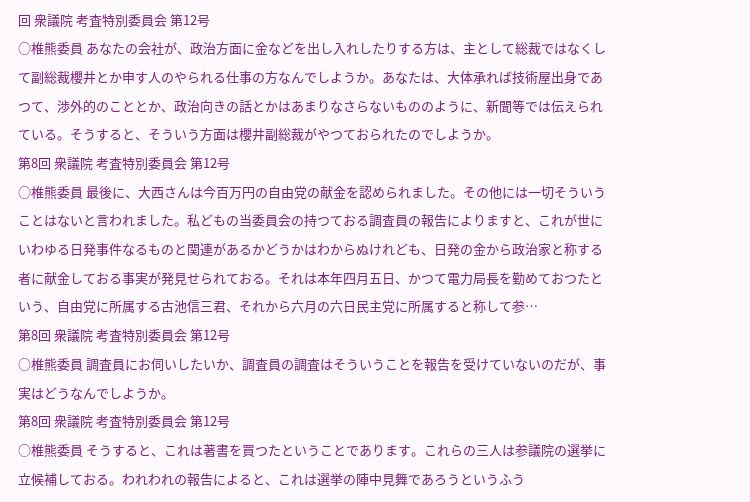回 衆議院 考査特別委員会 第12号
○椎熊委員 あなたの会社が、政治方面に金などを出し入れしたりする方は、主として総裁ではなくして副総裁櫻井とか申す人のやられる仕事の方なんでしようか。あなたは、大体承れば技術屋出身であつて、渉外的のこととか、政治向きの話とかはあまりなさらないもののように、新聞等では伝えられている。そうすると、そういう方面は櫻井副総裁がやつておられたのでしようか。
第8回 衆議院 考査特別委員会 第12号
○椎熊委員 最後に、大西さんは今百万円の自由党の献金を認められました。その他には一切そういうことはないと言われました。私どもの当委員会の持つておる調査員の報告によりますと、これが世にいわゆる日発事件なるものと関連があるかどうかはわからぬけれども、日発の金から政治家と称する者に献金しておる事実が発見せられておる。それは本年四月五日、かつて電力局長を勤めておつたという、自由党に所属する古池信三君、それから六月の六日民主党に所属すると称して参…
第8回 衆議院 考査特別委員会 第12号
○椎熊委員 調査員にお伺いしたいか、調査員の調査はそういうことを報告を受けていないのだが、事実はどうなんでしようか。
第8回 衆議院 考査特別委員会 第12号
○椎熊委員 そうすると、これは著書を買つたということであります。これらの三人は参議院の選挙に立候補しておる。われわれの報告によると、これは選挙の陣中見舞であろうというふう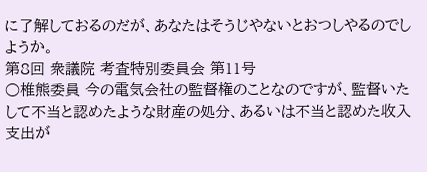に了解しておるのだが、あなたはそうじやないとおつしやるのでしようか。
第8回 衆議院 考査特別委員会 第11号
○椎熊委員 今の電気会社の監督権のことなのですが、監督いたして不当と認めたような財産の処分、あるいは不当と認めた收入支出が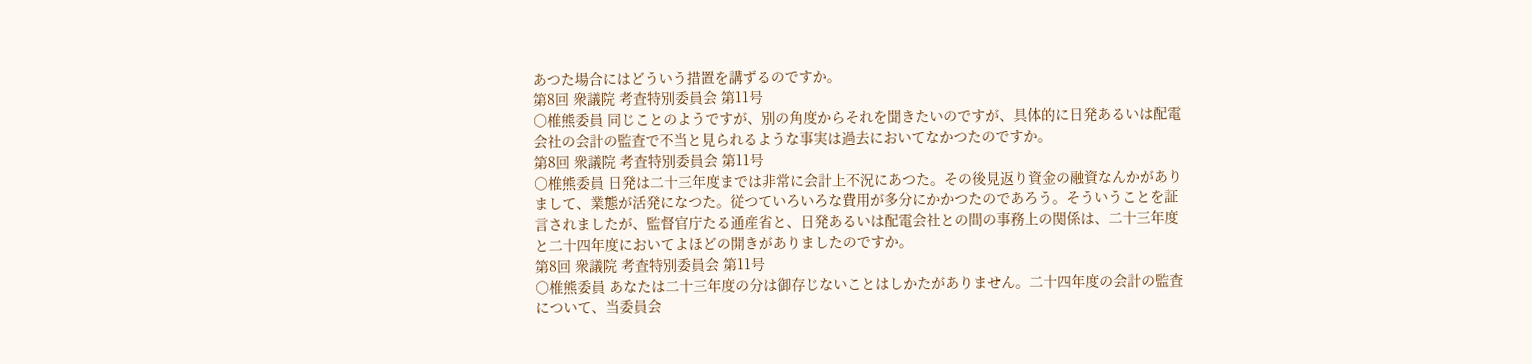あつた場合にはどういう措置を講ずるのですか。
第8回 衆議院 考査特別委員会 第11号
○椎熊委員 同じことのようですが、別の角度からそれを聞きたいのですが、具体的に日発あるいは配電会社の会計の監査で不当と見られるような事実は過去においてなかつたのですか。
第8回 衆議院 考査特別委員会 第11号
○椎熊委員 日発は二十三年度までは非常に会計上不況にあつた。その後見返り資金の融資なんかがありまして、業態が活発になつた。従つていろいろな費用が多分にかかつたのであろう。そういうことを証言されましたが、監督官庁たる通産省と、日発あるいは配電会社との間の事務上の関係は、二十三年度と二十四年度においてよほどの開きがありましたのですか。
第8回 衆議院 考査特別委員会 第11号
○椎熊委員 あなたは二十三年度の分は御存じないことはしかたがありません。二十四年度の会計の監査について、当委員会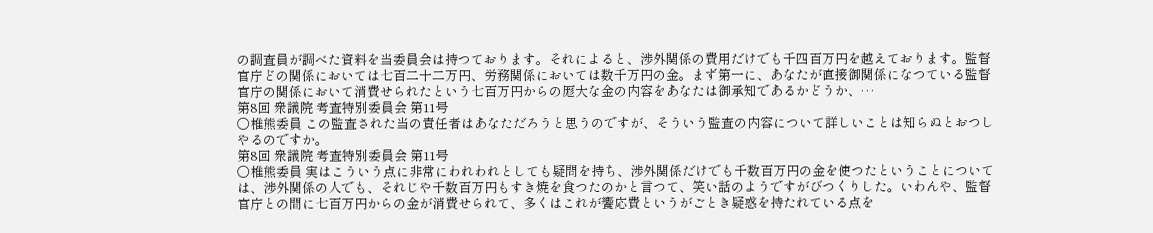の調査員が調べた資料を当委員会は持つております。それによると、渉外関係の費用だけでも千四百万円を越えております。監督官庁どの関係においては七百二十二万円、労務関係においては数千万円の金。まず第一に、あなたが直接御関係になつている監督官庁の関係において消費せられたという七百万円からの厖大な金の内容をあなたは御承知であるかどうか、…
第8回 衆議院 考査特別委員会 第11号
○椎熊委員 この監査された当の責任者はあなただろうと思うのですが、そういう監査の内容について詳しいことは知らぬとおつしやるのですか。
第8回 衆議院 考査特別委員会 第11号
○椎熊委員 実はこういう点に非常にわれわれとしても疑問を持ち、渉外関係だけでも千数百万円の金を使つたということについては、渉外関係の人でも、それじや千数百万円もすき焼を食つたのかと言つて、笑い話のようですがびつくりした。いわんや、監督官庁との間に七百万円からの金が消費せられて、多くはこれが饗応費というがごとき疑惑を持たれている点を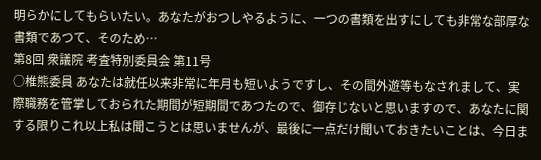明らかにしてもらいたい。あなたがおつしやるように、一つの書類を出すにしても非常な部厚な書類であつて、そのため…
第8回 衆議院 考査特別委員会 第11号
○椎熊委員 あなたは就任以来非常に年月も短いようですし、その間外遊等もなされまして、実際職務を管掌しておられた期間が短期間であつたので、御存じないと思いますので、あなたに関する限りこれ以上私は聞こうとは思いませんが、最後に一点だけ聞いておきたいことは、今日ま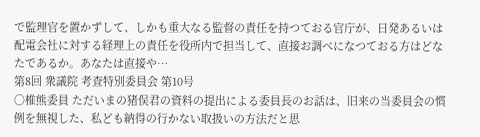で監理官を置かずして、しかも重大なる監督の責任を持つておる官庁が、日発あるいは配電会社に対する経理上の責任を役所内で担当して、直接お調べになつておる方はどなたであるか。あなたは直接や…
第8回 衆議院 考査特別委員会 第10号
○椎熊委員 ただいまの猪俣君の資料の提出による委員長のお話は、旧来の当委員会の慣例を無視した、私ども納得の行かない取扱いの方法だと思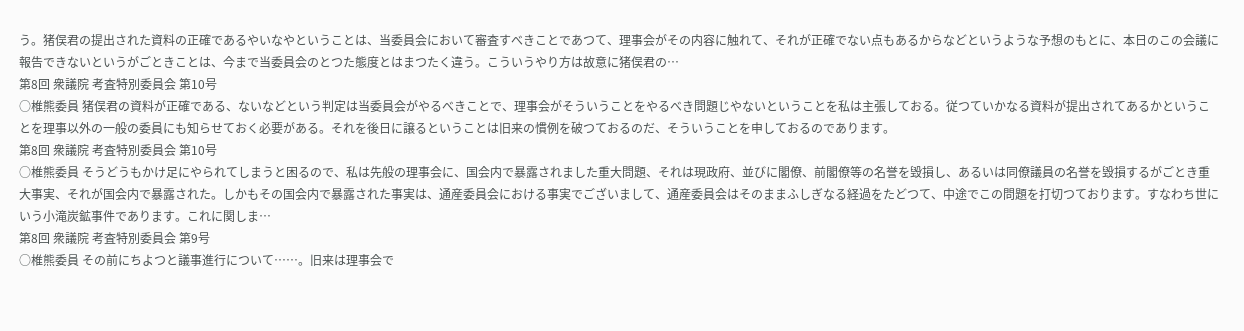う。猪俣君の提出された資料の正確であるやいなやということは、当委員会において審査すべきことであつて、理事会がその内容に触れて、それが正確でない点もあるからなどというような予想のもとに、本日のこの会議に報告できないというがごときことは、今まで当委員会のとつた態度とはまつたく違う。こういうやり方は故意に猪俣君の…
第8回 衆議院 考査特別委員会 第10号
○椎熊委員 猪俣君の資料が正確である、ないなどという判定は当委員会がやるべきことで、理事会がそういうことをやるべき問題じやないということを私は主張しておる。従つていかなる資料が提出されてあるかということを理事以外の一般の委員にも知らせておく必要がある。それを後日に譲るということは旧来の慣例を破つておるのだ、そういうことを申しておるのであります。
第8回 衆議院 考査特別委員会 第10号
○椎熊委員 そうどうもかけ足にやられてしまうと困るので、私は先般の理事会に、国会内で暴露されました重大問題、それは現政府、並びに閣僚、前閣僚等の名誉を毀損し、あるいは同僚議員の名誉を毀損するがごとき重大事実、それが国会内で暴露された。しかもその国会内で暴露された事実は、通産委員会における事実でございまして、通産委員会はそのままふしぎなる経過をたどつて、中途でこの問題を打切つております。すなわち世にいう小滝炭鉱事件であります。これに関しま…
第8回 衆議院 考査特別委員会 第9号
○椎熊委員 その前にちよつと議事進行について……。旧来は理事会で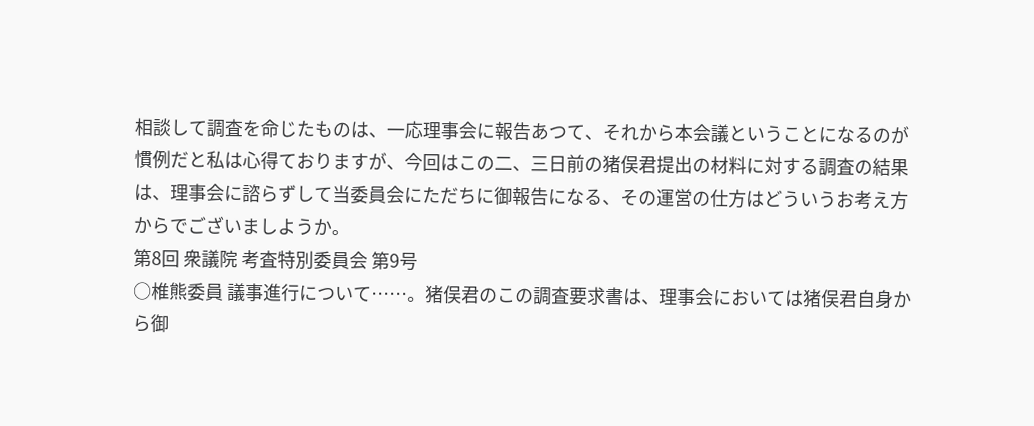相談して調査を命じたものは、一応理事会に報告あつて、それから本会議ということになるのが慣例だと私は心得ておりますが、今回はこの二、三日前の猪俣君提出の材料に対する調査の結果は、理事会に諮らずして当委員会にただちに御報告になる、その運営の仕方はどういうお考え方からでございましようか。
第8回 衆議院 考査特別委員会 第9号
○椎熊委員 議事進行について……。猪俣君のこの調査要求書は、理事会においては猪俣君自身から御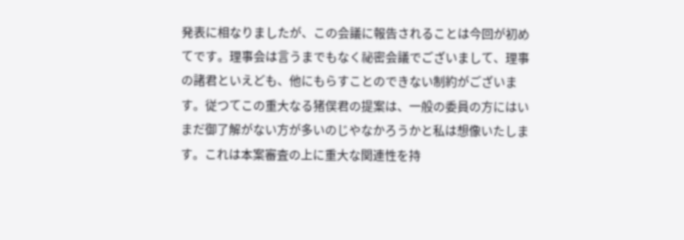発表に相なりましたが、この会議に報告されることは今回が初めてです。理事会は言うまでもなく祕密会議でございまして、理事の諸君といえども、他にもらすことのできない制約がございます。従つてこの重大なる猪俣君の提案は、一般の委員の方にはいまだ御了解がない方が多いのじやなかろうかと私は想像いたします。これは本案審査の上に重大な関連性を持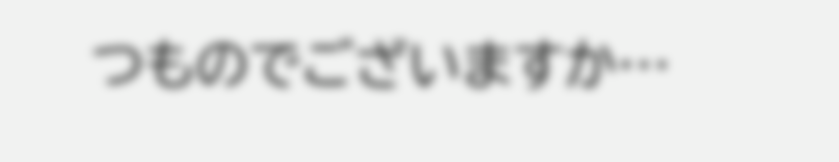つものでございますか…